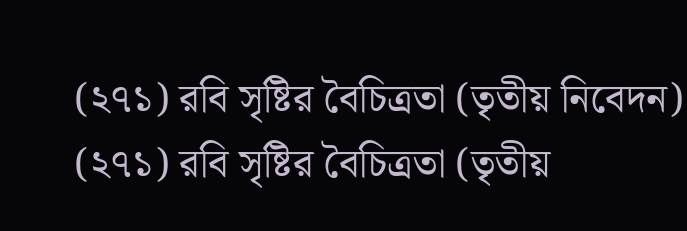(২৭১) রবি সৃষ্টির বৈচিত্রতা (তৃতীয় নিবেদন)
(২৭১) রবি সৃষ্টির বৈচিত্রতা (তৃতীয়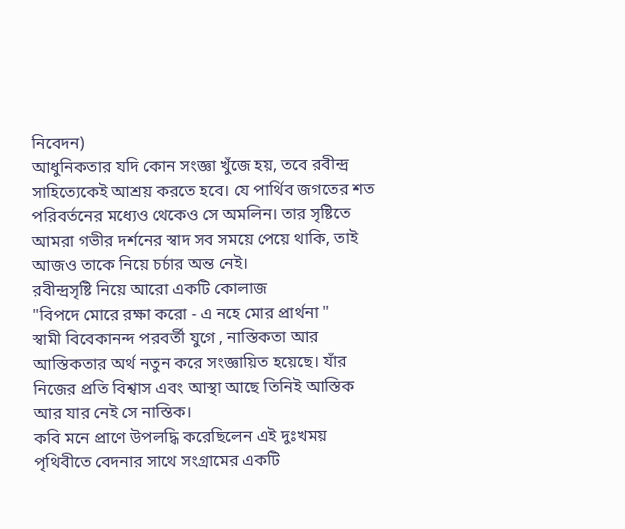নিবেদন)
আধুনিকতার যদি কোন সংজ্ঞা খুঁজে হয়, তবে রবীন্দ্র সাহিত্যেকেই আশ্রয় করতে হবে। যে পার্থিব জগতের শত পরিবর্তনের মধ্যেও থেকেও সে অমলিন। তার সৃষ্টিতে আমরা গভীর দর্শনের স্বাদ সব সময়ে পেয়ে থাকি, তাই আজও তাকে নিয়ে চর্চার অন্ত নেই।
রবীন্দ্রসৃষ্টি নিয়ে আরো একটি কোলাজ
"বিপদে মোরে রক্ষা করো - এ নহে মোর প্রার্থনা "
স্বামী বিবেকানন্দ পরবর্তী যুগে , নাস্তিকতা আর আস্তিকতার অর্থ নতুন করে সংজ্ঞায়িত হয়েছে। যাঁর নিজের প্রতি বিশ্বাস এবং আস্থা আছে তিনিই আস্তিক আর যার নেই সে নাস্তিক।
কবি মনে প্রাণে উপলদ্ধি করেছিলেন এই দুঃখময় পৃথিবীতে বেদনার সাথে সংগ্রামের একটি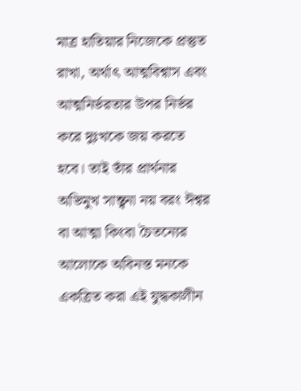মাত্র হাতিয়ার নিজেকে প্রস্তুত রাখা, অর্থাৎ আত্মবিশ্বাস এবং আত্মনির্ভরতার উপর নির্ভর করে দুঃখকে জয় করতে হবে। তাই তাঁর প্রার্থনার অভিমুখ সান্ত্বনা নয় বরং ঈশ্বর বা আত্মা কিংবা চৈতন্যের আলোকে অবিনস্ত মনকে একত্রিত করা এই যুদ্ধকালীন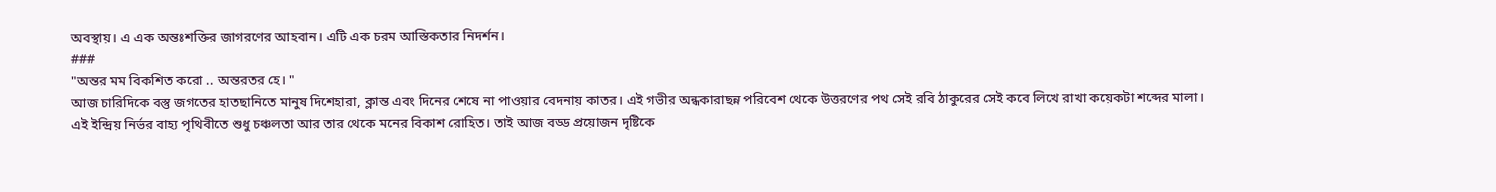অবস্থায়। এ এক অন্তঃশক্তির জাগরণের আহবান। এটি এক চরম আস্তিকতার নিদর্শন।
###
"অন্তর মম বিকশিত করো .. অন্তরতর হে। "
আজ চারিদিকে বস্তু জগতের হাতছানিতে মানুষ দিশেহারা, ক্লান্ত এবং দিনের শেষে না পাওয়ার বেদনায় কাতর। এই গভীর অন্ধকারাছন্ন পরিবেশ থেকে উত্তরণের পথ সেই রবি ঠাকুরের সেই কবে লিখে রাখা কয়েকটা শব্দের মালা।
এই ইন্দ্রিয় নির্ভর বাহ্য পৃথিবীতে শুধু চঞ্চলতা আর তার থেকে মনের বিকাশ রোহিত। তাই আজ বড্ড প্রয়োজন দৃষ্টিকে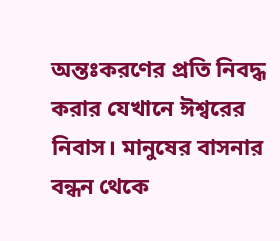অন্তঃকরণের প্রতি নিবদ্ধ করার যেখানে ঈশ্বরের নিবাস। মানুষের বাসনার বন্ধন থেকে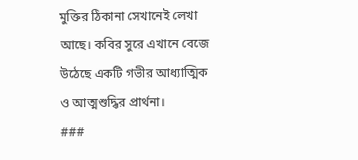মুক্তির ঠিকানা সেখানেই লেখা আছে। কবির সুরে এখানে বেজে উঠেছে একটি গভীর আধ্যাত্মিক ও আত্মশুদ্ধির প্রার্থনা।
###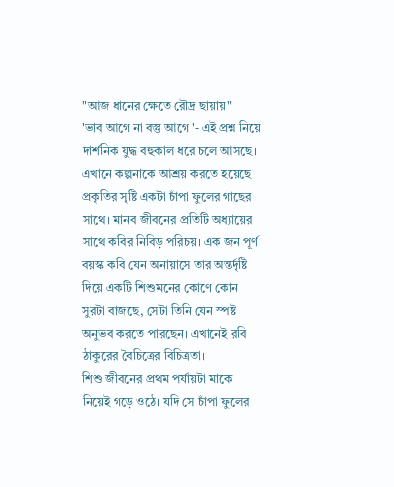"আজ ধানের ক্ষেতে রৌদ্র ছায়ায়"
'ভাব আগে না বস্তু আগে '- এই প্রশ্ন নিয়ে দার্শনিক যুদ্ধ বহুকাল ধরে চলে আসছে। এখানে কল্পনাকে আশ্রয় করতে হয়েছে প্রকৃতির সৃষ্টি একটা চাঁপা ফুলের গাছের সাথে। মানব জীবনের প্রতিটি অধ্যায়ের সাথে কবির নিবিড় পরিচয়। এক জন পূর্ণ বয়স্ক কবি যেন অনায়াসে তার অন্তর্দৃষ্টি দিয়ে একটি শিশুমনের কোণে কোন সুরটা বাজছে, সেটা তিনি যেন স্পষ্ট অনুভব করতে পারছেন। এখানেই রবি ঠাকুরের বৈচিত্রের বিচিত্রতা।
শিশু জীবনের প্রথম পর্যায়টা মাকে নিয়েই গড়ে ওঠে। যদি সে চাঁপা ফুলের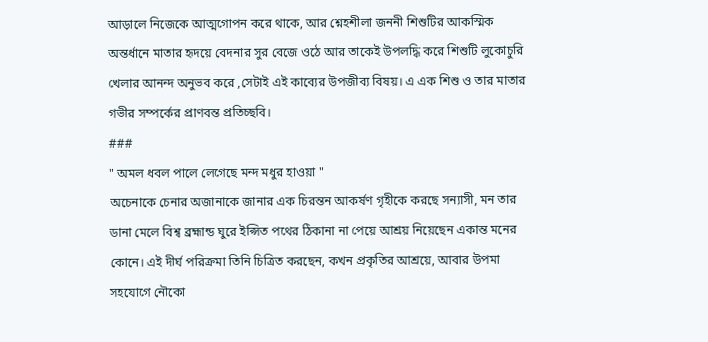আড়ালে নিজেকে আত্মগোপন করে থাকে, আর শ্নেহশীলা জননী শিশুটির আকস্মিক অন্তর্ধানে মাতার হৃদয়ে বেদনার সুর বেজে ওঠে আর তাকেই উপলদ্ধি করে শিশুটি লুকোচুরি খেলার আনন্দ অনুভব করে ,সেটাই এই কাব্যের উপজীব্য বিষয়। এ এক শিশু ও তার মাতার গভীর সম্পর্কের প্রাণবন্ত প্রতিচ্ছবি।
###
" অমল ধবল পালে লেগেছে মন্দ মধুর হাওয়া "
অচেনাকে চেনার অজানাকে জানার এক চিরন্তন আকর্ষণ গৃহীকে করছে সন্যাসী, মন তার ডানা মেলে বিশ্ব ব্রহ্মান্ড ঘুরে ইপ্সিত পথের ঠিকানা না পেয়ে আশ্রয় নিয়েছেন একান্ত মনের কোনে। এই দীর্ঘ পরিক্রমা তিনি চিত্রিত করছেন, কখন প্রকৃতির আশ্রয়ে, আবার উপমা সহযোগে নৌকো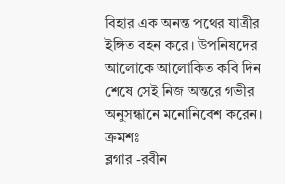বিহার এক অনন্ত পথের যাত্রীর ইঙ্গিত বহন করে। উপনিষদের আলোকে আলোকিত কবি দিন শেষে সেই নিজ অন্তরে গভীর অনুসন্ধানে মনোনিবেশ করেন।
ক্রমশঃ
ব্লগার -রবীন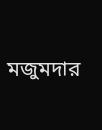মজুমদার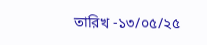তারিখ -১৩/০৫/২৫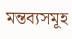মন্তব্যসমূহ